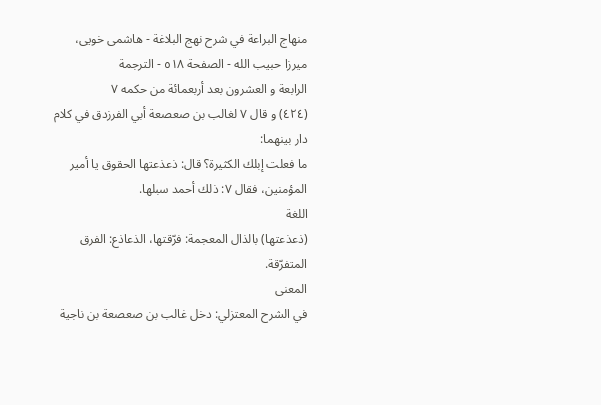منهاج البراعة في شرح نهج البلاغة - هاشمى خويى، ميرزا حبيب الله - الصفحة ٥١٨ - الترجمة
الرابعة و العشرون بعد أربعمائة من حكمه ٧
(٤٢٤) و قال ٧ لغالب بن صعصعة أبي الفرزدق في كلام دار بينهما:
ما فعلت إبلك الكثيرة؟ قال: ذعذعتها الحقوق يا أمير المؤمنين، فقال ٧: ذلك أحمد سبلها.
اللغة
(ذعذعتها) بالذال المعجمة: فرّقتها، الذعاذع: الفرق المتفرّقة.
المعنى
في الشرح المعتزلي: دخل غالب بن صعصعة بن ناجية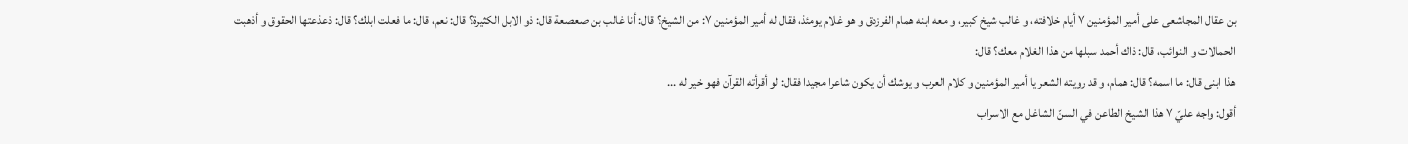بن عقال المجاشعى على أمير المؤمنين ٧ أيام خلافته، و غالب شيخ كبير، و معه ابنه همام الفرزدق و هو غلام يومئذ، فقال له أمير المؤمنين ٧: من الشيخ؟ قال: أنا غالب بن صعصعة قال: ذو الابل الكثيرة؟ قال: نعم، قال: ما فعلت ابلك؟ قال: ذعذعتها الحقوق و أذهبت الحمالات و النوائب، قال: ذاك أحمد سبلها من هذا الغلام معك؟ قال:
هذا ابنى قال: ما اسمه؟ قال: همام، و قد رويته الشعر يا أمير المؤمنين و كلام العرب و يوشك أن يكون شاعرا مجيدا فقال: لو أقرأته القرآن فهو خير له ...
أقول: واجه عليّ ٧ هذا الشيخ الطاعن في السنّ الشاغل مع الاسراب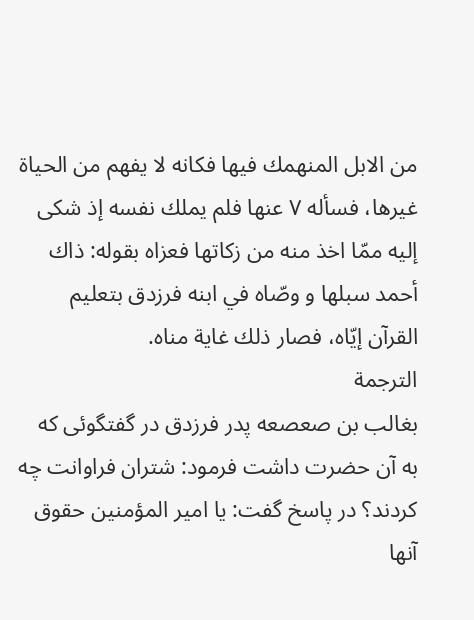من الابل المنهمك فيها فكانه لا يفهم من الحياة غيرها، فسأله ٧ عنها فلم يملك نفسه إذ شكى إليه ممّا اخذ منه من زكاتها فعزاه بقوله: ذاك أحمد سبلها و وصّاه في ابنه فرزدق بتعليم القرآن إيّاه، فصار ذلك غاية مناه.
الترجمة
بغالب بن صعصعه پدر فرزدق در گفتگوئى كه به آن حضرت داشت فرمود: شتران فراوانت چه كردند؟ در پاسخ گفت: يا امير المؤمنين حقوق آنها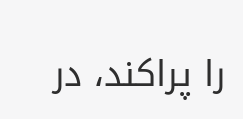را پراكند، در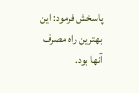پاسخش فرمود: اين بهترين راه مصرف آنها بود.